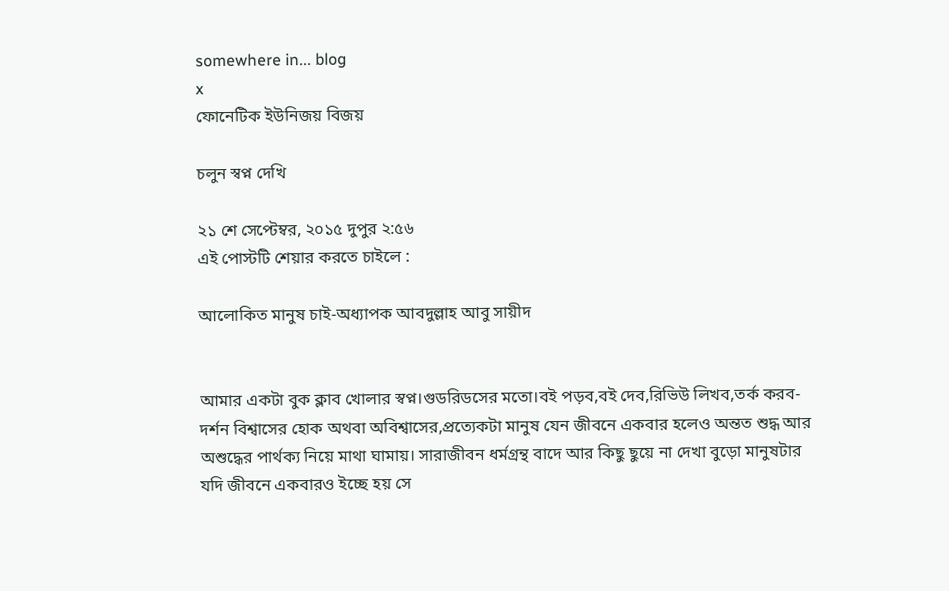somewhere in... blog
x
ফোনেটিক ইউনিজয় বিজয়

চলুন স্বপ্ন দেখি

২১ শে সেপ্টেম্বর, ২০১৫ দুপুর ২:৫৬
এই পোস্টটি শেয়ার করতে চাইলে :

আলোকিত মানুষ চাই-অধ্যাপক আবদুল্লাহ আবু সায়ীদ


আমার একটা বুক ক্লাব খোলার স্বপ্ন।গুডরিডসের মতো।বই পড়ব,বই দেব,রিভিউ লিখব,তর্ক করব- দর্শন বিশ্বাসের হোক অথবা অবিশ্বাসের,প্রত্যেকটা মানুষ যেন জীবনে একবার হলেও অন্তত শুদ্ধ আর অশুদ্ধের পার্থক্য নিয়ে মাথা ঘামায়। সারাজীবন ধর্মগ্রন্থ বাদে আর কিছু ছুয়ে না দেখা বুড়ো মানুষটার যদি জীবনে একবারও ইচ্ছে হয় সে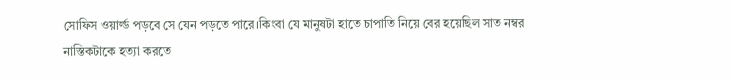সোফিস ওয়ার্ল্ড পড়বে সে যেন পড়তে পারে।কিংবা যে মানুষটা হাতে চাপাতি নিয়ে বের হয়েছিল সাত নম্বর নাস্তিকটাকে হত্যা করতে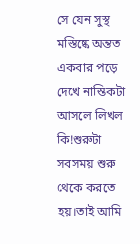সে যেন সুস্থ মস্তিষ্কে অন্তত একবার পড়ে দেখে নাস্তিকটা আসলে লিখল কি!শুরুটা সবসময় শুরু থেকে করতে হয়।তাই আমি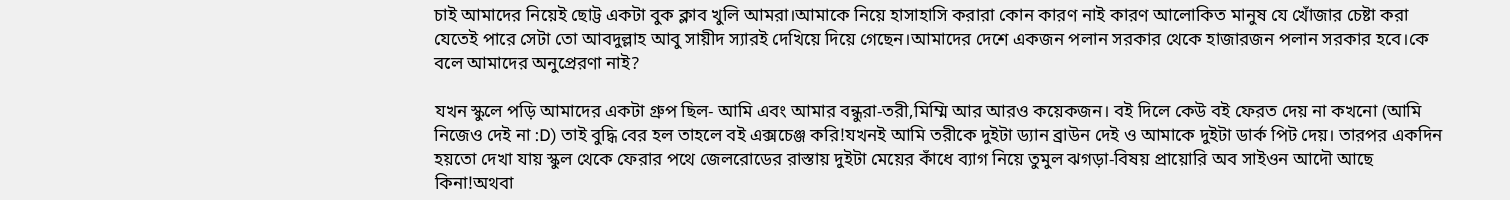চাই আমাদের নিয়েই ছোট্ট একটা বুক ক্লাব খুলি আমরা।আমাকে নিয়ে হাসাহাসি করারা কোন কারণ নাই কারণ আলোকিত মানুষ যে খোঁজার চেষ্টা করা যেতেই পারে সেটা তো আবদুল্লাহ আবু সায়ীদ স্যারই দেখিয়ে দিয়ে গেছেন।আমাদের দেশে একজন পলান সরকার থেকে হাজারজন পলান সরকার হবে।কে বলে আমাদের অনুপ্রেরণা নাই?

যখন স্কুলে পড়ি আমাদের একটা গ্রুপ ছিল- আমি এবং আমার বন্ধুরা-তরী,মিম্মি আর আরও কয়েকজন। বই দিলে কেউ বই ফেরত দেয় না কখনো (আমি নিজেও দেই না :D) তাই বুদ্ধি বের হল তাহলে বই এক্সচেঞ্জ করি!যখনই আমি তরীকে দুইটা ড্যান ব্রাউন দেই ও আমাকে দুইটা ডার্ক পিট দেয়। তারপর একদিন হয়তো দেখা যায় স্কুল থেকে ফেরার পথে জেলরোডের রাস্তায় দুইটা মেয়ের কাঁধে ব্যাগ নিয়ে তুমুল ঝগড়া-বিষয় প্রায়োরি অব সাইওন আদৌ আছে কিনা!অথবা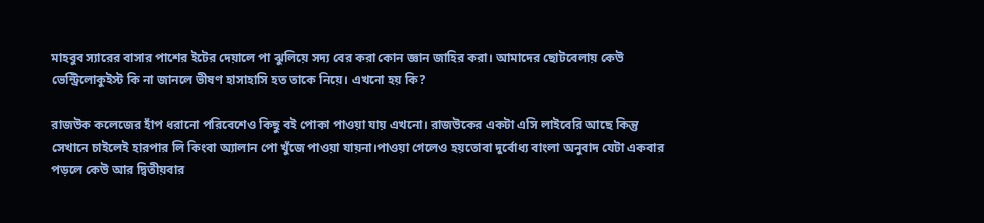মাহবুব স্যারের বাসার পাশের ইটের দেয়ালে পা ঝুলিয়ে সদ্য বের করা কোন জ্ঞান জাহির করা। আমাদের ছোটবেলায় কেউ ভেন্ট্রিলোকুইস্ট কি না জানলে ভীষণ হাসাহাসি হত তাকে নিয়ে। এখনো হয় কি?

রাজউক কলেজের হাঁপ ধরানো পরিবেশেও কিছু বই পোকা পাওয়া যায় এখনো। রাজউকের একটা এসি লাইবেরি আছে কিন্তু সেখানে চাইলেই হারপার লি কিংবা অ্যালান পো খুঁজে পাওয়া যায়না।পাওয়া গেলেও হয়তোবা দুর্বোধ্য বাংলা অনুবাদ যেটা একবার পড়লে কেউ আর দ্বিতীয়বার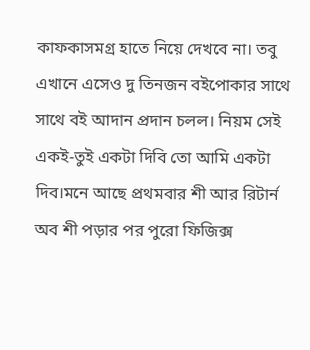কাফকাসমগ্র হাতে নিয়ে দেখবে না। তবু এখানে এসেও দু তিনজন বইপোকার সাথে সাথে বই আদান প্রদান চলল। নিয়ম সেই একই-তুই একটা দিবি তো আমি একটা দিব।মনে আছে প্রথমবার শী আর রিটার্ন অব শী পড়ার পর পুরো ফিজিক্স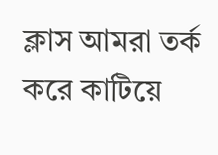ক্লাস আমরা তর্ক করে কাটিয়ে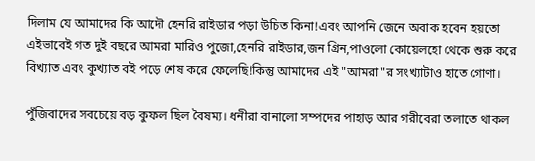দিলাম যে আমাদের কি আদৌ হেনরি রাইডার পড়া উচিত কিনা!এবং আপনি জেনে অবাক হবেন হয়তো এইভাবেই গত দুই বছরে আমরা মারিও পুজো,হেনরি রাইডার,জন গ্রিন,পাওলো কোয়েলহো থেকে শুরু করে বিখ্যাত এবং কুখ্যাত বই পড়ে শেষ করে ফেলেছি!কিন্তু আমাদের এই "আমরা"র সংখ্যাটাও হাতে গোণা।

পুঁজিবাদের সবচেয়ে বড় কুফল ছিল বৈষম্য। ধনীরা বানালো সম্পদের পাহাড় আর গরীবেরা তলাতে থাকল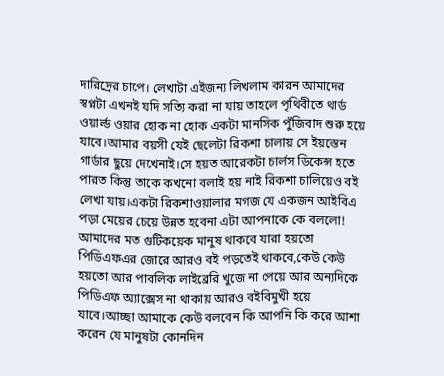দারিদ্রের চাপে। লেখাটা এইজন্য লিখলাম কারন আমাদের স্বপ্নটা এখনই যদি সত্যি করা না যায় তাহলে পৃথিবীতে থার্ড ওয়ার্ল্ড ওয়ার হোক না হোক একটা মানসিক পুঁজিবাদ শুরু হয়ে যাবে।আমার বয়সী যেই ছেলেটা রিকশা চালায় সে ইয়স্তেন গার্ডার ছুয়ে দেখেনাই।সে হয়ত আরেকটা চার্লস ডিকেন্স হতে পারত কিন্তু তাকে কখনো বলাই হয় নাই রিকশা চালিয়েও বই লেখা যায়।একটা রিকশাওয়ালার মগজ যে একজন আইবিএ পড়া মেয়ের চেয়ে উন্নত হবেনা এটা আপনাকে কে বললো! আমাদের মত গুটিকয়েক মানুষ থাকবে যারা হয়তো পিডিএফএর জোরে আরও বই পড়তেই থাকবে,কেউ কেউ হয়তো আর পাবলিক লাইব্রেরি খুজে না পেয়ে আর অন্যদিকে পিডিএফ অ্যাক্সেস না থাকায় আরও বইবিমুখী হয়ে যাবে।আচ্ছা আমাকে কেউ বলবেন কি আপনি কি করে আশা করেন যে মানুষটা কোনদিন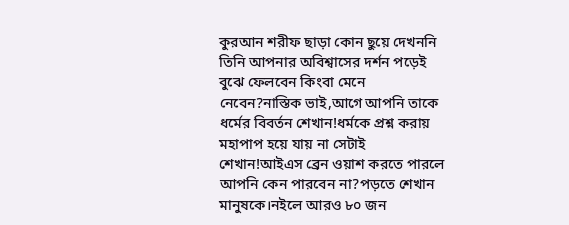কুরআন শরীফ ছাড়া কোন ছুয়ে দেখননি তিনি আপনার অবিশ্বাসের দর্শন পড়েই বুঝে ফেলবেন কিংবা মেনে নেবেন?নাস্তিক ভাই,আগে আপনি তাকে ধর্মের বিবর্তন শেখান!ধর্মকে প্রশ্ন করায় মহাপাপ হয়ে যায় না সেটাই শেখান!আইএস ব্রেন ওয়াশ করতে পারলে আপনি কেন পারবেন না?পড়তে শেখান মানুষকে।নইলে আরও ৮০ জন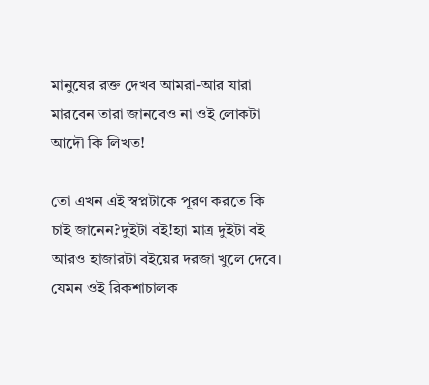মানুষের রক্ত দেখব আমরা-আর যারা মারবেন তারা জানবেও না ওই লোকটা আদৌ কি লিখত!

তো এখন এই স্বপ্নটাকে পূরণ করতে কি চাই জানেন?দুইটা বই!হ্যা মাত্র দুইটা বই আরও হাজারটা বইয়ের দরজা খুলে দেবে। যেমন ওই রিকশাচালক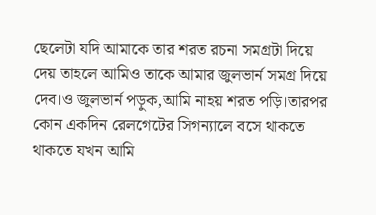ছেলেটা যদি আমাকে তার শরত রচনা সমগ্রটা দিয়ে দেয় তাহলে আমিও তাকে আমার জুলভার্ন সমগ্র দিয়ে দেব।ও জুলভার্ন পড়ুক,আমি নাহয় শরত পড়ি।তারপর কোন একদিন রেলগেটের সিগন্যালে বসে থাকতে থাকতে যখন আমি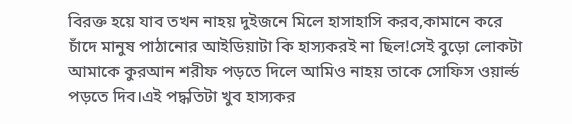বিরক্ত হয়ে যাব তখন নাহয় দুইজনে মিলে হাসাহাসি করব,কামানে করে চাঁদে মানুষ পাঠানোর আইডিয়াটা কি হাস্যকরই না ছিল!সেই বুড়ো লোকটা আমাকে কুরআন শরীফ পড়তে দিলে আমিও নাহয় তাকে সোফিস ওয়ার্ল্ড পড়তে দিব।এই পদ্ধতিটা খুব হাস্যকর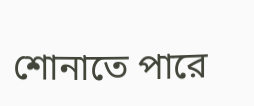শোনাতে পারে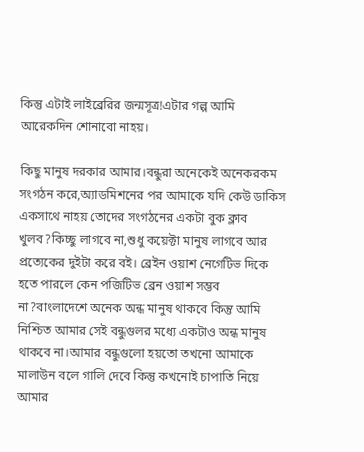কিন্তু এটাই লাইব্রেরির জন্মসূত্র!এটার গল্প আমি আরেকদিন শোনাবো নাহয়।

কিছু মানুষ দরকার আমার।বন্ধুরা অনেকেই অনেকরকম সংগঠন করে,অ্যাডমিশনের পর আমাকে যদি কেউ ডাকিস একসাথে নাহয় তোদের সংগঠনের একটা বুক ক্লাব খুলব?কিচ্ছু লাগবে না,শুধু কয়েক্টা মানুষ লাগবে আর প্রত্যেকের দুইটা করে বই। ব্রেইন ওয়াশ নেগেটিভ দিকে হতে পারলে কেন পজিটিভ ব্রেন ওয়াশ সম্ভব না?বাংলাদেশে অনেক অন্ধ মানুষ থাকবে কিন্তু আমি নিশ্চিত আমার সেই বন্ধুগুলর মধ্যে একটাও অন্ধ মানুষ থাকবে না।আমার বন্ধুগুলো হয়তো তখনো আমাকে মালাউন বলে গালি দেবে কিন্তু কখনোই চাপাতি নিয়ে আমার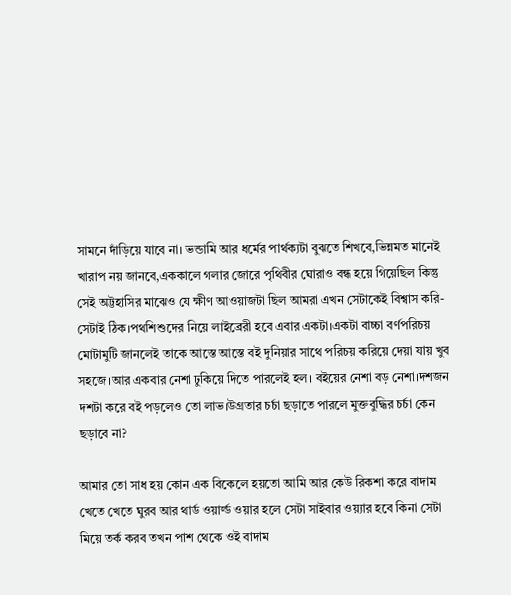সামনে দাঁড়িয়ে যাবে না। ভন্ডামি আর ধর্মের পার্থক্যটা বুঝতে শিখবে,ভিন্নমত মানেই খারাপ নয় জানবে,এককালে গলার জোরে পৃথিবীর ঘোরাও বন্ধ হয়ে গিয়েছিল কিন্তু সেই অট্টহাসির মাঝেও যে ক্ষীণ আওয়াজটা ছিল আমরা এখন সেটাকেই বিশ্বাস করি-সেটাই ঠিক।পথশিশুদের নিয়ে লাইব্রেরী হবে এবার একটা।একটা বাচ্চা বর্ণপরিচয় মোটামুটি জানলেই তাকে আস্তে আস্তে বই দুনিয়ার সাথে পরিচয় করিয়ে দেয়া যায় খুব সহজে।আর একবার নেশা ঢুকিয়ে দিতে পারলেই হল। বইয়ের নেশা বড় নেশা।দশজন দশটা করে বই পড়লেও তো লাভ।উগ্রতার চর্চা ছড়াতে পারলে মুক্তবুদ্ধির চর্চা কেন ছড়াবে না?

আমার তো সাধ হয় কোন এক বিকেলে হয়তো আমি আর কেউ রিকশা করে বাদাম খেতে খেতে ঘুরব আর থার্ড ওয়ার্ল্ড ওয়ার হলে সেটা সাইবার ওয়্যার হবে কিনা সেটা মিয়ে তর্ক করব তখন পাশ থেকে ওই বাদাম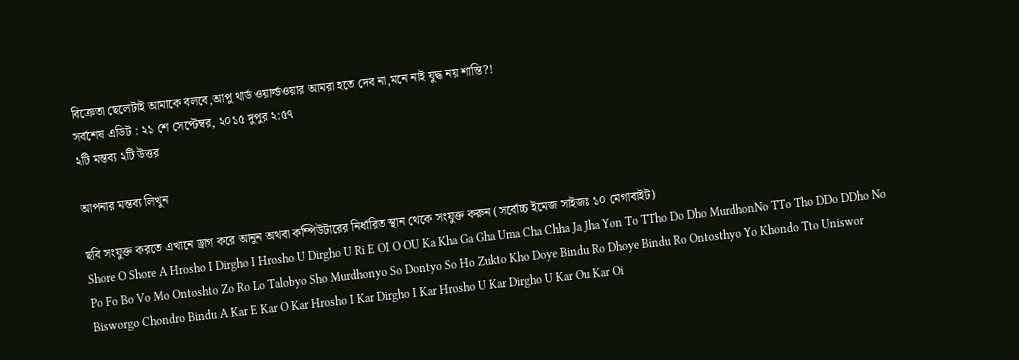বিক্রেতা ছেলেটাই আমাকে বলবে,আপু থার্ড ওয়ার্ল্ডওয়ার আমরা হতে দেব না,মনে নাই যুদ্ধ নয় শান্তি?!
সর্বশেষ এডিট : ২১ শে সেপ্টেম্বর, ২০১৫ দুপুর ২:৫৭
২টি মন্তব্য ২টি উত্তর

আপনার মন্তব্য লিখুন

ছবি সংযুক্ত করতে এখানে ড্রাগ করে আনুন অথবা কম্পিউটারের নির্ধারিত স্থান থেকে সংযুক্ত করুন (সর্বোচ্চ ইমেজ সাইজঃ ১০ মেগাবাইট)
Shore O Shore A Hrosho I Dirgho I Hrosho U Dirgho U Ri E OI O OU Ka Kha Ga Gha Uma Cha Chha Ja Jha Yon To TTho Do Dho MurdhonNo TTo Tho DDo DDho No Po Fo Bo Vo Mo Ontoshto Zo Ro Lo Talobyo Sho Murdhonyo So Dontyo So Ho Zukto Kho Doye Bindu Ro Dhoye Bindu Ro Ontosthyo Yo Khondo Tto Uniswor Bisworgo Chondro Bindu A Kar E Kar O Kar Hrosho I Kar Dirgho I Kar Hrosho U Kar Dirgho U Kar Ou Kar Oi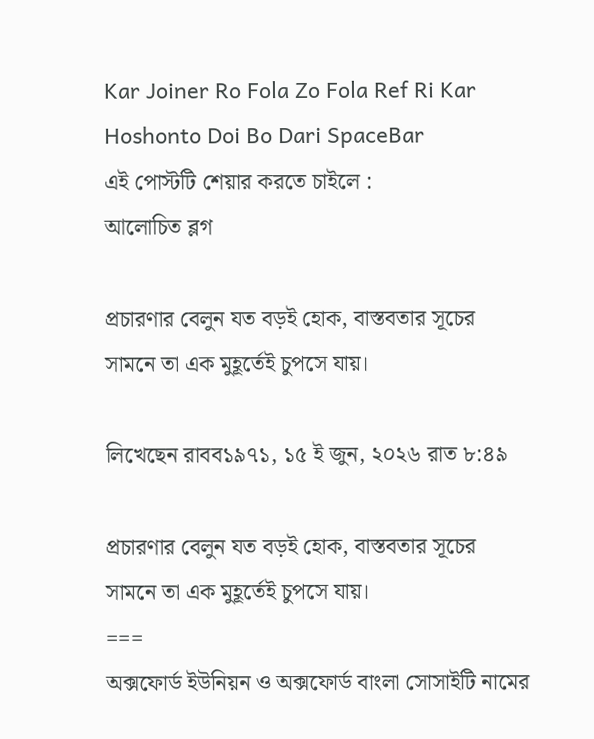Kar Joiner Ro Fola Zo Fola Ref Ri Kar Hoshonto Doi Bo Dari SpaceBar
এই পোস্টটি শেয়ার করতে চাইলে :
আলোচিত ব্লগ

প্রচারণার বেলুন যত বড়ই হোক, বাস্তবতার সূচের সামনে তা এক মুহূর্তেই চুপসে যায়।

লিখেছেন রাবব১৯৭১, ১৫ ই জুন, ২০২৬ রাত ৮:৪৯

প্রচারণার বেলুন যত বড়ই হোক, বাস্তবতার সূচের সামনে তা এক মুহূর্তেই চুপসে যায়।
===
অক্সফোর্ড ইউনিয়ন ও অক্সফোর্ড বাংলা সোসাইটি নামের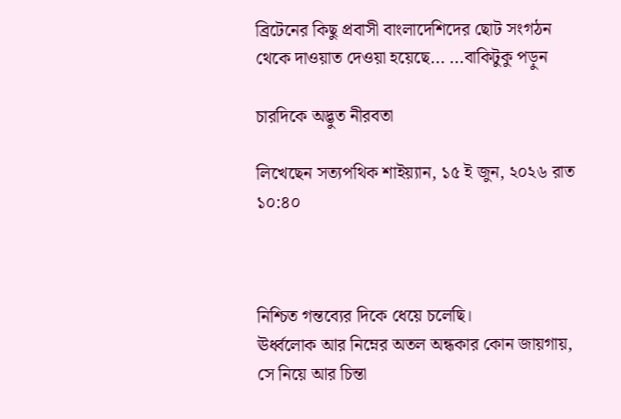ব্রিটেনের কিছু প্রবাসী বাংলাদেশিদের ছোট সংগঠন থেকে দাওয়াত দেওয়া হয়েছে... ...বাকিটুকু পড়ুন

চারদিকে অদ্ভুত নীরবতা

লিখেছেন সত্যপথিক শাইয়্যান, ১৫ ই জুন, ২০২৬ রাত ১০:৪০



নিশ্চিত গন্তব্যের দিকে ধেয়ে চলেছি।
ঊর্ধ্বলোক আর নিম্নের অতল অন্ধকার কোন জায়গায়,
সে নিয়ে আর চিন্তা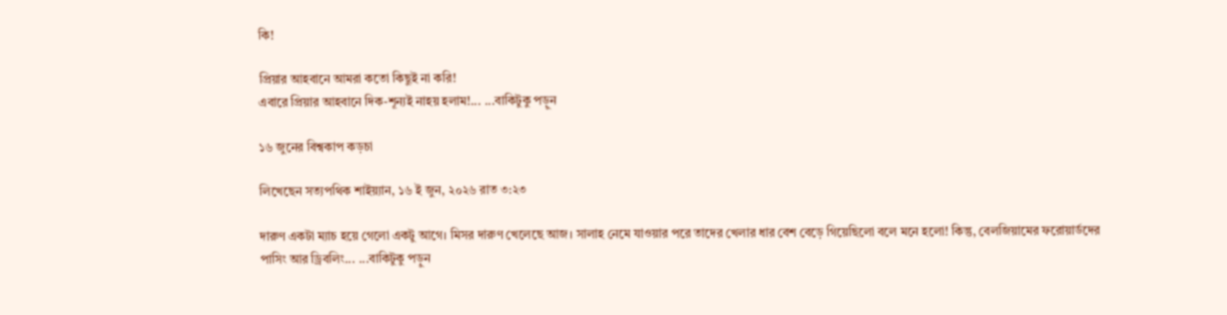কি!

প্রিয়ার আহবানে আমরা কতো কিছুই না করি!
এবারে প্রিয়ার আহবানে দিক-শূন্যই নাহয় হলাম!... ...বাকিটুকু পড়ুন

১৬ জুনের বিশ্বকাপ কড়চা

লিখেছেন সত্যপথিক শাইয়্যান, ১৬ ই জুন, ২০২৬ রাত ৩:২৩

দারুণ একটা ম্যাচ হয়ে গেলো একটু আগে। মিসর দারুণ খেলেছে আজ। সালাহ নেমে যাওয়ার পরে তাদের খেলার ধার বেশ বেড়ে গিয়েছিলো বলে মনে হলো! কিন্তু, বেলজিয়ামের ফরোয়ার্ডদের পাসিং আর ড্রিবলিং... ...বাকিটুকু পড়ুন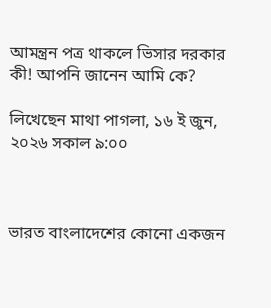আমন্ত্রন পত্র থাকলে ভিসার দরকার কী! আপনি জানেন আমি কে?

লিখেছেন মাথা পাগলা, ১৬ ই জুন, ২০২৬ সকাল ৯:০০



ভারত বাংলাদেশের কোনো একজন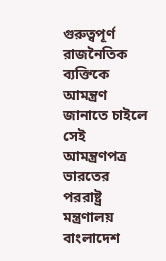গুরুত্বপূর্ণ রাজনৈতিক ব্যক্তিকে আমন্ত্রণ জানাতে চাইলে সেই আমন্ত্রণপত্র ভারতের পররাষ্ট্র মন্ত্রণালয় বাংলাদেশ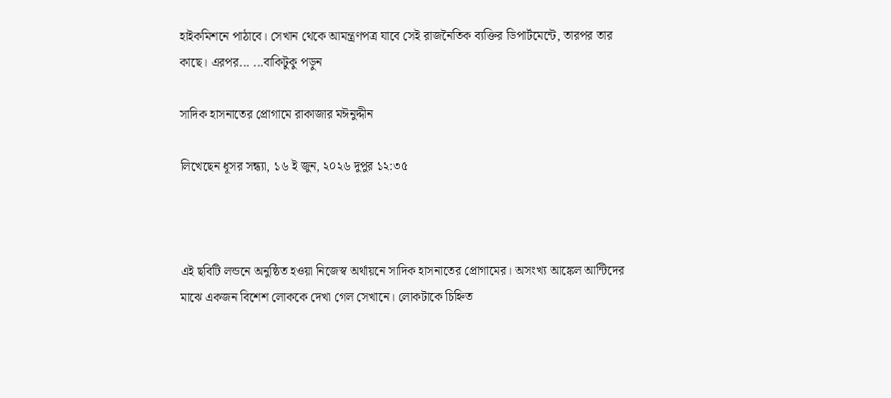হাইকমিশনে পাঠাবে। সেখান থেকে আমন্ত্রণপত্র যাবে সেই রাজনৈতিক ব্যক্তির ডিপার্টমেন্টে, তারপর তার কাছে। এরপর... ...বাকিটুকু পড়ুন

সাদিক হাসনাতের প্রোগামে রাকাজার মঈনুদ্দীন

লিখেছেন ধূসর সন্ধ্যা, ১৬ ই জুন, ২০২৬ দুপুর ১২:৩৫



এই ছবিটি লন্ডনে অনুষ্ঠিত হওয়া নিজেস্ব অর্থায়নে সাদিক হাসনাতের প্রোগামের। অসংখ্য আঙ্কেল আন্টিদের মাঝে একজন বিশেশ লোককে দেখা গেল সেখানে। লোকটাকে চিহ্নিত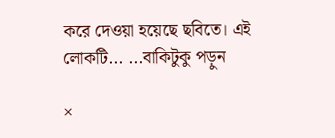করে দেওয়া হয়েছে ছবিতে। এই লোকটি... ...বাকিটুকু পড়ুন

×